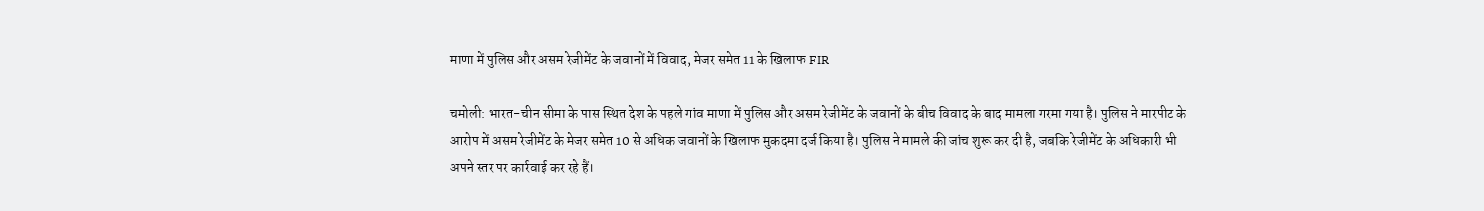माणा में पुलिस और असम रेजीमेंट के जवानों में विवाद, मेजर समेत 11 के खिलाफ FIR

चमोली: भारत-चीन सीमा के पास स्थित देश के पहले गांव माणा में पुलिस और असम रेजीमेंट के जवानों के बीच विवाद के बाद मामला गरमा गया है। पुलिस ने मारपीट के आरोप में असम रेजीमेंट के मेजर समेत 10 से अधिक जवानों के खिलाफ मुकदमा दर्ज किया है। पुलिस ने मामले की जांच शुरू कर दी है, जबकि रेजीमेंट के अधिकारी भी अपने स्तर पर कार्रवाई कर रहे हैं।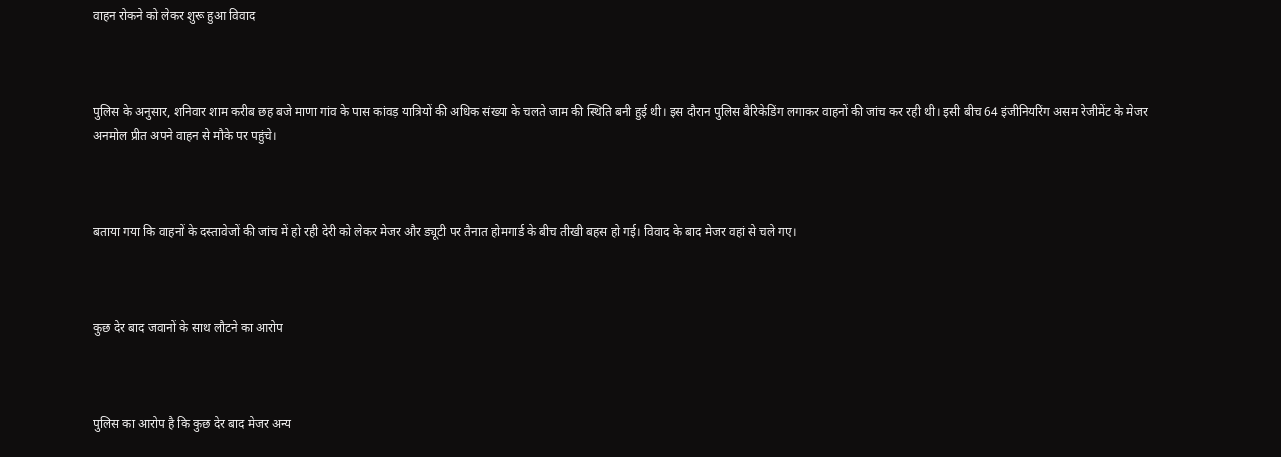वाहन रोकने को लेकर शुरू हुआ विवाद



पुलिस के अनुसार, शनिवार शाम करीब छह बजे माणा गांव के पास कांवड़ यात्रियों की अधिक संख्या के चलते जाम की स्थिति बनी हुई थी। इस दौरान पुलिस बैरिकेडिंग लगाकर वाहनों की जांच कर रही थी। इसी बीच 64 इंजीनियरिंग असम रेजीमेंट के मेजर अनमोल प्रीत अपने वाहन से मौके पर पहुंचे।



बताया गया कि वाहनों के दस्तावेजों की जांच में हो रही देरी को लेकर मेजर और ड्यूटी पर तैनात होमगार्ड के बीच तीखी बहस हो गई। विवाद के बाद मेजर वहां से चले गए।



कुछ देर बाद जवानों के साथ लौटने का आरोप



पुलिस का आरोप है कि कुछ देर बाद मेजर अन्य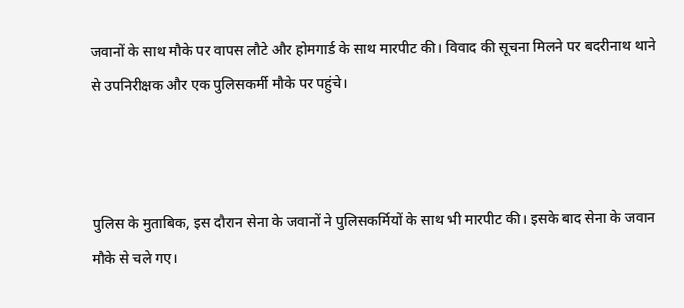जवानों के साथ मौके पर वापस लौटे और होमगार्ड के साथ मारपीट की। विवाद की सूचना मिलने पर बदरीनाथ थाने से उपनिरीक्षक और एक पुलिसकर्मी मौके पर पहुंचे।



पुलिस के मुताबिक, इस दौरान सेना के जवानों ने पुलिसकर्मियों के साथ भी मारपीट की। इसके बाद सेना के जवान मौके से चले गए।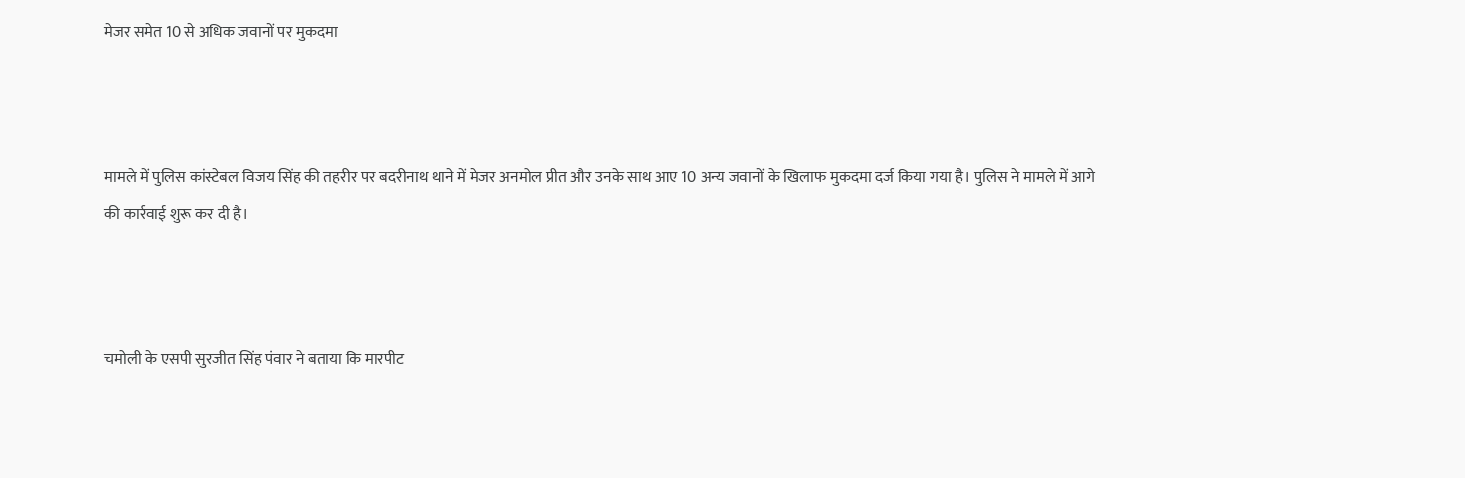मेजर समेत 10 से अधिक जवानों पर मुकदमा



मामले में पुलिस कांस्टेबल विजय सिंह की तहरीर पर बदरीनाथ थाने में मेजर अनमोल प्रीत और उनके साथ आए 10 अन्य जवानों के खिलाफ मुकदमा दर्ज किया गया है। पुलिस ने मामले में आगे की कार्रवाई शुरू कर दी है।



चमोली के एसपी सुरजीत सिंह पंवार ने बताया कि मारपीट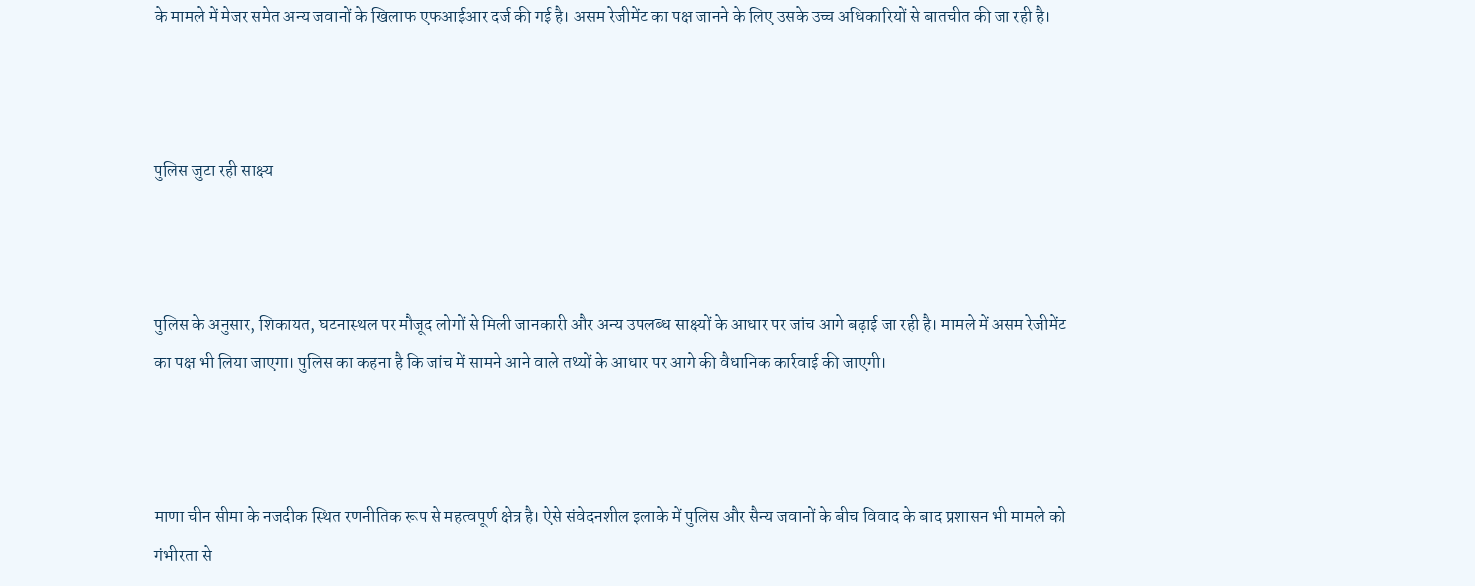के मामले में मेजर समेत अन्य जवानों के खिलाफ एफआईआर दर्ज की गई है। असम रेजीमेंट का पक्ष जानने के लिए उसके उच्च अधिकारियों से बातचीत की जा रही है।



पुलिस जुटा रही साक्ष्य



पुलिस के अनुसार, शिकायत, घटनास्थल पर मौजूद लोगों से मिली जानकारी और अन्य उपलब्ध साक्ष्यों के आधार पर जांच आगे बढ़ाई जा रही है। मामले में असम रेजीमेंट का पक्ष भी लिया जाएगा। पुलिस का कहना है कि जांच में सामने आने वाले तथ्यों के आधार पर आगे की वैधानिक कार्रवाई की जाएगी।



माणा चीन सीमा के नजदीक स्थित रणनीतिक रूप से महत्वपूर्ण क्षेत्र है। ऐसे संवेदनशील इलाके में पुलिस और सैन्य जवानों के बीच विवाद के बाद प्रशासन भी मामले को गंभीरता से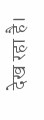देख रहा है।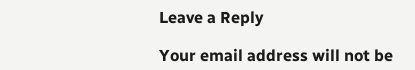Leave a Reply

Your email address will not be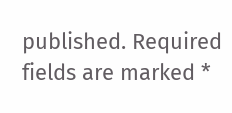published. Required fields are marked *